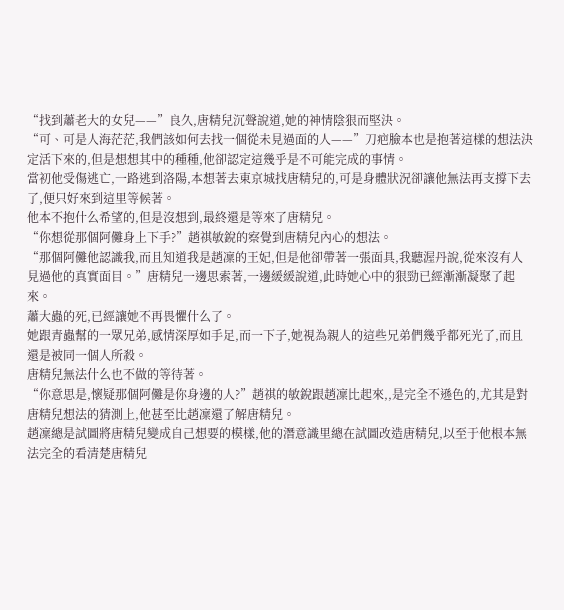“找到蕭老大的女兒——”良久,唐精兒沉聲說道,她的神情陰狠而堅決。
“可、可是人海茫茫,我們該如何去找一個從未見過面的人——”刀疤臉本也是抱著這樣的想法決定活下來的,但是想想其中的種種,他卻認定這幾乎是不可能完成的事情。
當初他受傷逃亡,一路逃到洛陽,本想著去東京城找唐精兒的,可是身體狀況卻讓他無法再支撐下去了,便只好來到這里等候著。
他本不抱什么希望的,但是沒想到,最終還是等來了唐精兒。
“你想從那個阿儺身上下手?”趙祺敏銳的察覺到唐精兒內心的想法。
“那個阿儺他認識我,而且知道我是趙凜的王妃,但是他卻帶著一張面具,我聽渥丹說,從來沒有人見過他的真實面目。”唐精兒一邊思索著,一邊緩緩說道,此時她心中的狠勁已經漸漸凝聚了起來。
蕭大蟲的死,已經讓她不再畏懼什么了。
她跟青蟲幫的一眾兄弟,感情深厚如手足,而一下子,她視為親人的這些兄弟們幾乎都死光了,而且還是被同一個人所殺。
唐精兒無法什么也不做的等待著。
“你意思是,懷疑那個阿儺是你身邊的人?”趙祺的敏銳跟趙凜比起來,,是完全不遜色的,尤其是對唐精兒想法的猜測上,他甚至比趙凜還了解唐精兒。
趙凜總是試圖將唐精兒變成自己想要的模樣,他的潛意識里總在試圖改造唐精兒,以至于他根本無法完全的看清楚唐精兒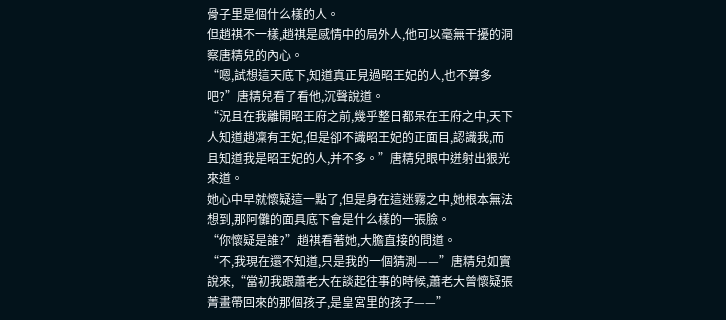骨子里是個什么樣的人。
但趙祺不一樣,趙祺是感情中的局外人,他可以毫無干擾的洞察唐精兒的內心。
“嗯,試想這天底下,知道真正見過昭王妃的人,也不算多吧?”唐精兒看了看他,沉聲說道。
“況且在我離開昭王府之前,幾乎整日都呆在王府之中,天下人知道趙凜有王妃,但是卻不識昭王妃的正面目,認識我,而且知道我是昭王妃的人,并不多。”唐精兒眼中迸射出狠光來道。
她心中早就懷疑這一點了,但是身在這迷霧之中,她根本無法想到,那阿儺的面具底下會是什么樣的一張臉。
“你懷疑是誰?”趙祺看著她,大膽直接的問道。
“不,我現在還不知道,只是我的一個猜測——”唐精兒如實說來,“當初我跟蕭老大在談起往事的時候,蕭老大曾懷疑張菁畫帶回來的那個孩子,是皇宮里的孩子——”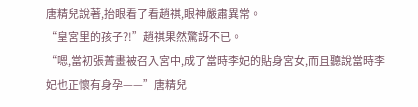唐精兒說著,抬眼看了看趙祺,眼神嚴肅異常。
“皇宮里的孩子?!”趙祺果然驚訝不已。
“嗯,當初張菁畫被召入宮中,成了當時李妃的貼身宮女,而且聽說當時李妃也正懷有身孕——”唐精兒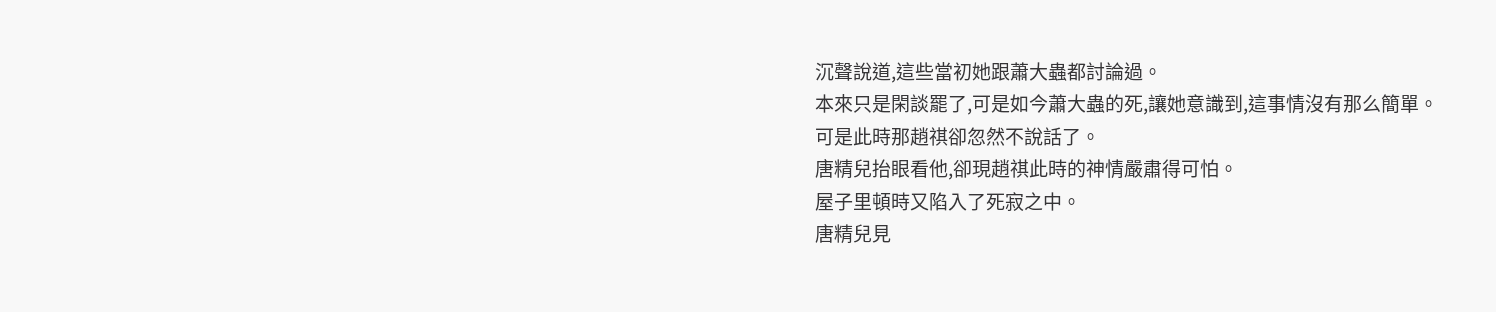沉聲說道,這些當初她跟蕭大蟲都討論過。
本來只是閑談罷了,可是如今蕭大蟲的死,讓她意識到,這事情沒有那么簡單。
可是此時那趙祺卻忽然不說話了。
唐精兒抬眼看他,卻現趙祺此時的神情嚴肅得可怕。
屋子里頓時又陷入了死寂之中。
唐精兒見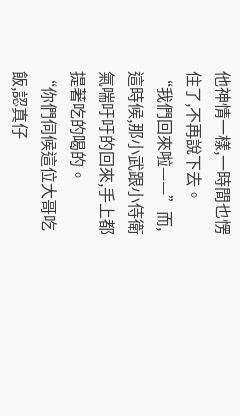他神情一樣,一時間也愣住了,不再說下去。
“我們回來啦——”而,這時候,那小武跟小侍衛氣喘吁吁的回來,手上都提著吃的喝的。
“你們伺候這位大哥吃飯,認真仔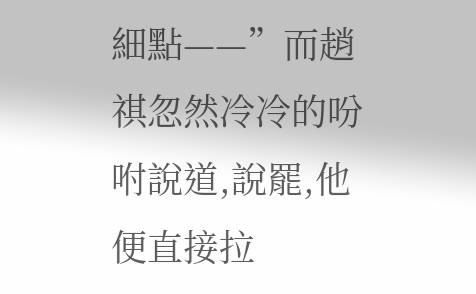細點——”而趙祺忽然冷冷的吩咐說道,說罷,他便直接拉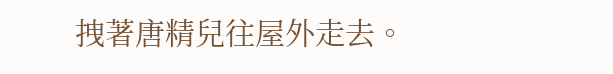拽著唐精兒往屋外走去。